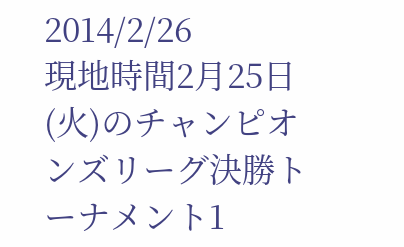2014/2/26
現地時間2月25日(火)のチャンピオンズリーグ決勝トーナメント1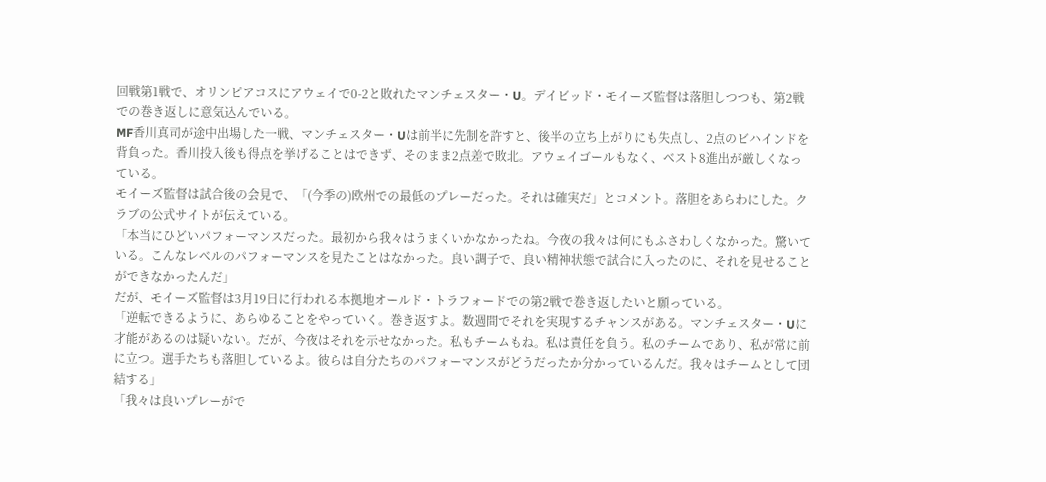回戦第1戦で、オリンピアコスにアウェイで0-2と敗れたマンチェスター・U。デイビッド・モイーズ監督は落胆しつつも、第2戦での巻き返しに意気込んでいる。
MF香川真司が途中出場した一戦、マンチェスター・Uは前半に先制を許すと、後半の立ち上がりにも失点し、2点のビハインドを背負った。香川投入後も得点を挙げることはできず、そのまま2点差で敗北。アウェイゴールもなく、ベスト8進出が厳しくなっている。
モイーズ監督は試合後の会見で、「(今季の)欧州での最低のプレーだった。それは確実だ」とコメント。落胆をあらわにした。クラブの公式サイトが伝えている。
「本当にひどいパフォーマンスだった。最初から我々はうまくいかなかったね。今夜の我々は何にもふさわしくなかった。驚いている。こんなレベルのパフォーマンスを見たことはなかった。良い調子で、良い精神状態で試合に入ったのに、それを見せることができなかったんだ」
だが、モイーズ監督は3月19日に行われる本拠地オールド・トラフォードでの第2戦で巻き返したいと願っている。
「逆転できるように、あらゆることをやっていく。巻き返すよ。数週間でそれを実現するチャンスがある。マンチェスター・Uに才能があるのは疑いない。だが、今夜はそれを示せなかった。私もチームもね。私は責任を負う。私のチームであり、私が常に前に立つ。選手たちも落胆しているよ。彼らは自分たちのパフォーマンスがどうだったか分かっているんだ。我々はチームとして団結する」
「我々は良いプレーがで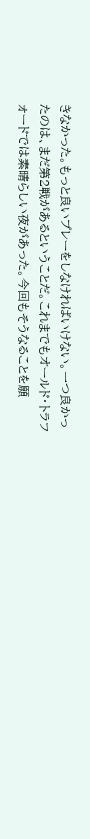きなかった。もっと良いプレーをしなければいけない。一つ良かったのは、まだ第2戦があるということだ。これまでもオールド・トラフォードでは素晴らしい夜があった。今回もそうなることを願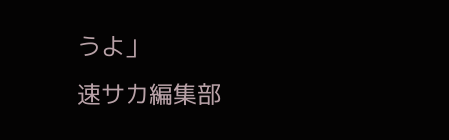うよ」
速サカ編集部